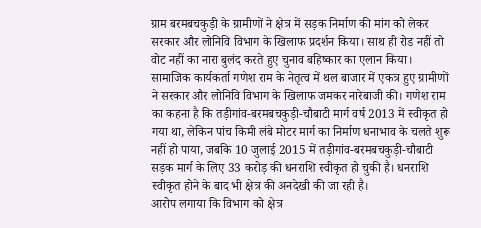ग्राम बरमबचकुड़ी के ग्रामीणों ने क्षेत्र में सड़क निर्माण की मांग को लेकर सरकार और लोनिवि विभाग के खिलाफ प्रदर्शन किया। साथ ही रोड नहीं तो वोट नहीं का नारा बुलंद करते हुए चुनाव बहिष्कार का एलान किया।
सामाजिक कार्यकर्ता गणेश राम के नेतृत्व में थल बाजार में एकत्र हुए ग्रामीणों ने सरकार और लोनिवि विभाग के खिलाफ जमकर नारेबाजी की। गणेश राम का कहना है कि तड़ीगांव-बरमबचकुड़ी-चौबाटी मार्ग वर्ष 2013 में स्वीकृत हो गया था, लेकिन पांच किमी लंबे मोटर मार्ग का निर्माण धनाभाव के चलते शुरू नहीं हो पाया, जबकि 10 जुलाई 2015 में तड़ीगांव-बरमबचकुड़ी-चौबाटी सड़क मार्ग के लिए 33 करोड़ की धनराशि स्वीकृत हो चुकी है। धनराशि स्वीकृत होने के बाद भी क्षेत्र की अनदेखी की जा रही है।
आरोप लगाया कि विभाग को क्षेत्र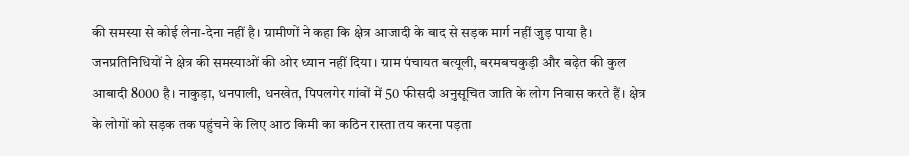की समस्या से कोई लेना-देना नहीं है। ग्रामीणों ने कहा कि क्षेत्र आजादी के बाद से सड़क मार्ग नहीं जुड़ पाया है। जनप्रतिनिधियों ने क्षेत्र की समस्याओं की ओर ध्यान नहीं दिया। ग्राम पंचायत बत्यूली, बरमबचकुड़ी और बढ़ेत की कुल आबादी 8000 है। नाकुड़ा, धनपाली, धनखेत, पिपलगेर गांवों में 50 फीसदी अनुसूचित जाति के लोग निवास करते हैं। क्षेत्र के लोगों को सड़क तक पहुंचने के लिए आठ किमी का कठिन रास्ता तय करना पड़ता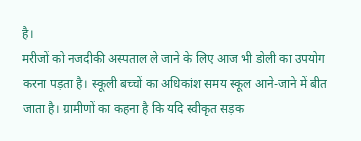है।
मरीजों को नजदीकी अस्पताल ले जाने के लिए आज भी डोली का उपयोग करना पड़ता है। स्कूली बच्चों का अधिकांश समय स्कूल आने-जाने में बीत जाता है। ग्रामीणों का कहना है कि यदि स्वीकृत सड़क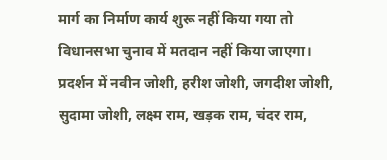मार्ग का निर्माण कार्य शुरू नहीं किया गया तो विधानसभा चुनाव में मतदान नहीं किया जाएगा। प्रदर्शन में नवीन जोशी, हरीश जोशी, जगदीश जोशी, सुदामा जोशी, लक्ष्म राम, खड़क राम, चंदर राम,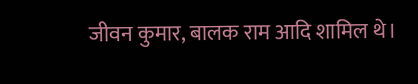जीवन कुमार, बालक राम आदि शामिल थे।